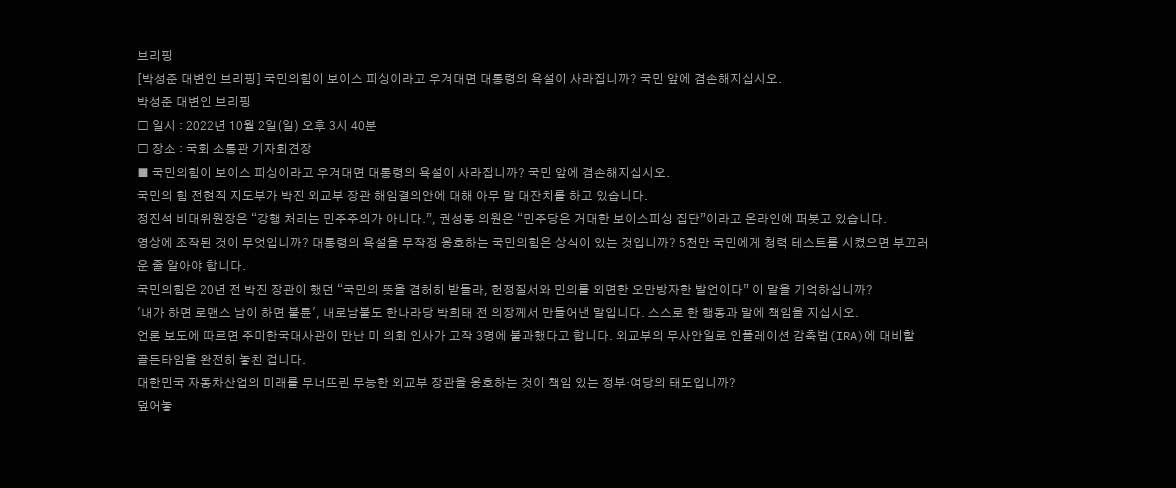브리핑
[박성준 대변인 브리핑] 국민의힘이 보이스 피싱이라고 우겨대면 대통령의 욕설이 사라집니까? 국민 앞에 겸손해지십시오.
박성준 대변인 브리핑
□ 일시 : 2022년 10월 2일(일) 오후 3시 40분
□ 장소 : 국회 소통관 기자회견장
■ 국민의힘이 보이스 피싱이라고 우겨대면 대통령의 욕설이 사라집니까? 국민 앞에 겸손해지십시오.
국민의 힘 전현직 지도부가 박진 외교부 장관 해임결의안에 대해 아무 말 대잔치를 하고 있습니다.
정진석 비대위원장은 “강행 처리는 민주주의가 아니다.”, 권성동 의원은 “민주당은 거대한 보이스피싱 집단”이라고 온라인에 퍼붓고 있습니다.
영상에 조작된 것이 무엇입니까? 대통령의 욕설을 무작정 옹호하는 국민의힘은 상식이 있는 것입니까? 5천만 국민에게 청력 테스트를 시켰으면 부끄러운 줄 알아야 합니다.
국민의힘은 20년 전 박진 장관이 했던 “국민의 뜻을 겸허히 받들라, 헌정질서와 민의를 외면한 오만방자한 발언이다” 이 말을 기억하십니까?
'내가 하면 로맨스 남이 하면 불륜', 내로남불도 한나라당 박희태 전 의장께서 만들어낸 말입니다. 스스로 한 행동과 말에 책임을 지십시오.
언론 보도에 따르면 주미한국대사관이 만난 미 의회 인사가 고작 3명에 불과했다고 합니다. 외교부의 무사안일로 인플레이션 감축법(IRA)에 대비할 골든타임을 완전히 놓친 겁니다.
대한민국 자동차산업의 미래를 무너뜨린 무능한 외교부 장관을 옹호하는 것이 책임 있는 정부·여당의 태도입니까?
덮어놓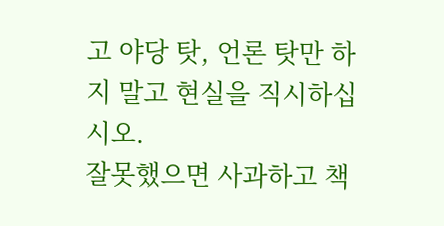고 야당 탓, 언론 탓만 하지 말고 현실을 직시하십시오.
잘못했으면 사과하고 책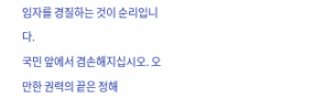임자를 경질하는 것이 순리입니다.
국민 앞에서 겸손해지십시오. 오만한 권력의 끝은 정해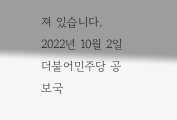져 있습니다.
2022년 10월 2일
더불어민주당 공보국